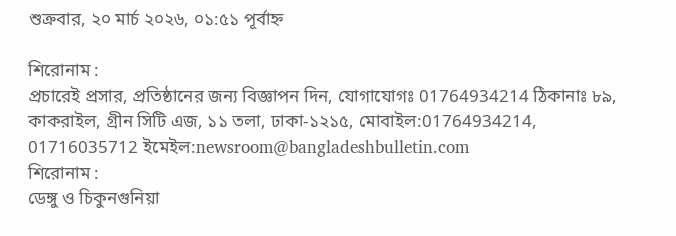শুক্রবার, ২০ মার্চ ২০২৬, ০১:৫১ পূর্বাহ্ন

শিরোনাম :
প্রচারেই প্রসার, প্রতিষ্ঠানের জন্য বিজ্ঞাপন দিন, যোগাযোগঃ 01764934214 ঠিকানাঃ ৮৯, কাকরাইল, গ্রীন সিটি এজ, ১১ তলা, ঢাকা-১২১৫, মোবাইল:01764934214, 01716035712 ইমেইল:newsroom@bangladeshbulletin.com
শিরোনাম :
ডেঙ্গু ও চিকুনগুনিয়া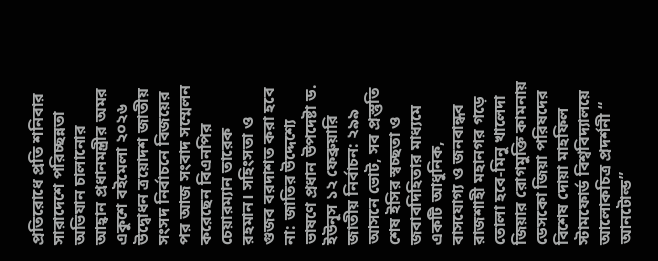প্রতিরোধে প্রতি শনিবার সারাদেশে পরিচ্ছন্নতা অভিযান চালানোর আহ্বান প্রধানমন্ত্রীর অমর একুশে বইমেলা ২০২৬ উদ্বোধন ত্রয়োদশ জাতীয় সংসদ নির্বাচনে বিজয়ের পর আজ সংবাদ সম্মেলন করেছেন বিএনপির চেয়ারম্যান তারেক রহমান। সহিংসতা ও গুজব বরদাশত করা হবে না: জাতির উদ্দেশ্যে ভাষণে প্রধান উপদেষ্টা ড. ইউনূস ১২ ফেব্রুয়ারি জাতীয় নির্বাচন: ২৯৯ আসনে ভোট, সব প্রস্তুতি শেষ ইসির স্বচ্ছতা ও জবাবদিহিতার মাধ্যমে একটি আধুনিক, বাসযোগ্য ও জনবান্ধব রাজশাহী মহানগর গড়ে তোলা হবে-মিনু খালেদা জিয়ার রোগমুক্তি কামনায় ডেসকো জিয়া পরিষদের বিশেষ দোয়া মাহফিল স্টামফোর্ড বিশ্ববিদ্যালয়ে  আলোকচিত্র প্রদর্শনী “ আনটোল্ড”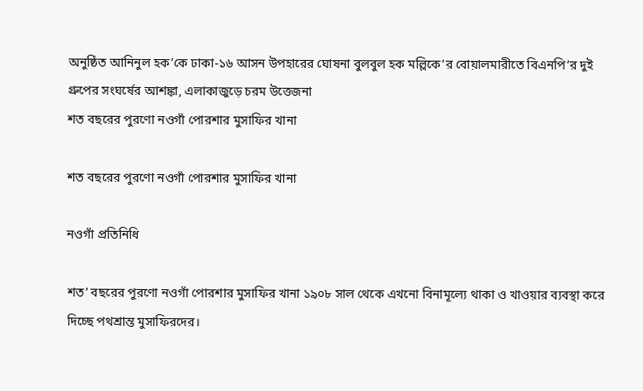অনুষ্ঠিত আনিনুল হক’কে ঢাকা-১৬ আসন উপহারের ঘোষনা বুলবুল হক মল্লিকে’র বোয়ালমারীতে বিএনপি’র দুই গ্রুপের সংঘর্ষের আশঙ্কা, এলাকাজুড়ে চরম উত্তেজনা
শত বছরের পুরণো নওগাঁ পোরশার মুসাফির খানা

শত বছরের পুরণো নওগাঁ পোরশার মুসাফির খানা

নওগাঁ প্রতিনিধি

শত’ বছরের পুরণো নওগাঁ পোরশার মুসাফির খানা ১৯০৮ সাল থেকে এখনো বিনামূল্যে থাকা ও খাওয়ার ব্যবস্থা করে দিচ্ছে পথশ্রান্ত মুসাফিরদের।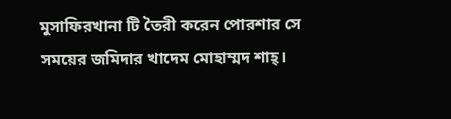মুসাফিরখানা টি তৈরী করেন পোরশার সে সময়ের জমিদার খাদেম মোহাম্মদ শাহ্।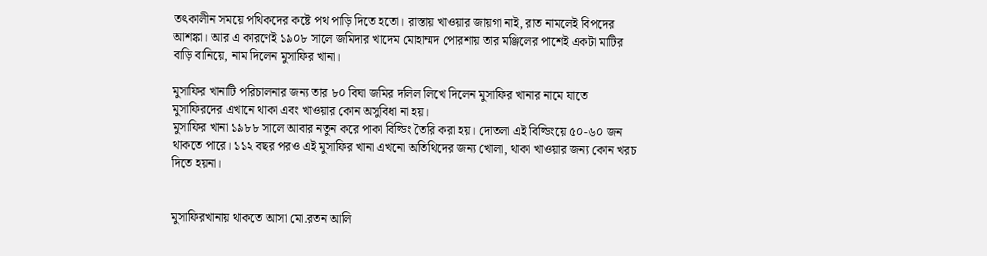তৎকালীন সময়ে পথিকদের কষ্টে পথ পাড়ি দিতে হতো। রাস্তায় খাওয়ার জায়গা নাই, রাত নামলেই বিপদের আশঙ্কা। আর এ কারণেই ১৯০৮ সালে জমিদার খাদেম মোহাম্মদ পোরশায় তার মঞ্জিলের পাশেই একটা মাটির বাড়ি বানিয়ে, নাম দিলেন মুসাফির খানা।

মুসাফির খানাটি পরিচালনার জন্য তার ৮০ বিঘা জমির দলিল লিখে দিলেন মুসাফির খানার নামে যাতে মুসাফিরদের এখানে থাকা এবং খাওয়ার কোন অসুবিধা না হয়।
মুসাফির খানা ১৯৮৮ সালে আবার নতুন করে পাকা বিল্ডিং তৈরি করা হয়। দোতলা এই বিল্ডিংয়ে ৫০-৬০ জন থাকতে পারে। ১১২ বছর পরও এই মুসাফির খানা এখনো অতিথিদের জন্য খোলা, থাকা খাওয়ার জন্য কোন খরচ দিতে হয়না।


মুসাফিরখানায় থাকতে আসা মো.রতন আলি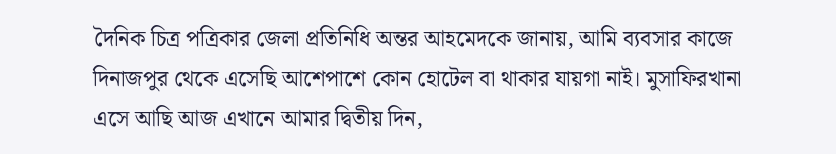দৈনিক চিত্র পত্রিকার জেলা প্রতিনিধি অন্তর আহমেদকে জানায়, আমি ব্যবসার কাজে দিনাজপুর থেকে এসেছি আশেপাশে কোন হোটেল বা থাকার যায়গা নাই। মুসাফিরখানা এসে আছি আজ এখানে আমার দ্বিতীয় দিন,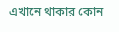এখানে থাকার কোন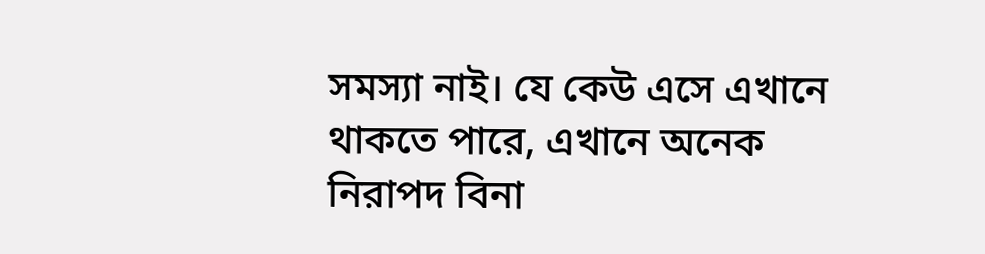সমস্যা নাই। যে কেউ এসে এখানে থাকতে পারে, এখানে অনেক নিরাপদ বিনা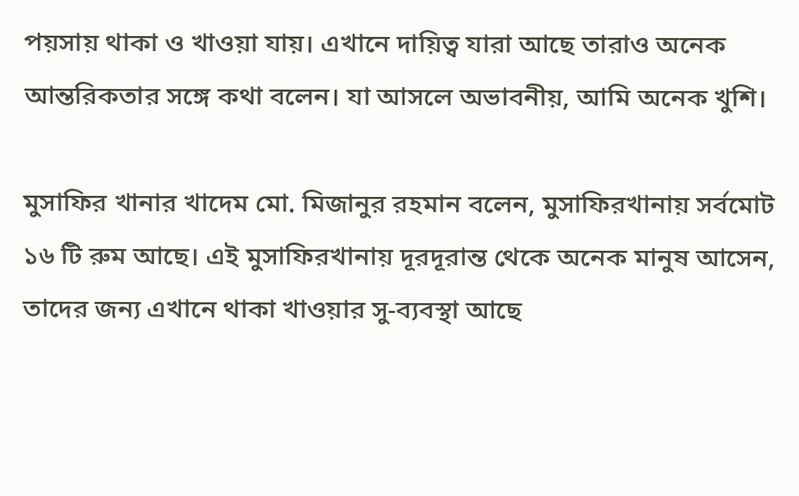পয়সায় থাকা ও খাওয়া যায়। এখানে দায়িত্ব যারা আছে তারাও অনেক আন্তরিকতার সঙ্গে কথা বলেন। যা আসলে অভাবনীয়, আমি অনেক খুশি।

মুসাফির খানার খাদেম মো. মিজানুর রহমান বলেন, মুসাফিরখানায় সর্বমোট ১৬ টি রুম আছে। এই মুসাফিরখানায় দূরদূরান্ত থেকে অনেক মানুষ আসেন, তাদের জন্য এখানে থাকা খাওয়ার সু-ব্যবস্থা আছে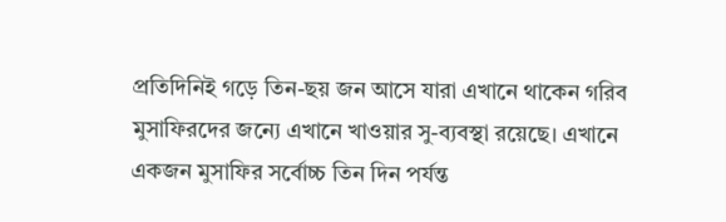প্রতিদিনিই গড়ে তিন-ছয় জন আসে যারা এখানে থাকেন গরিব মুসাফিরদের জন্যে এখানে খাওয়ার সু-ব্যবস্থা রয়েছে। এখানে একজন মুসাফির সর্বোচ্চ তিন দিন পর্যন্ত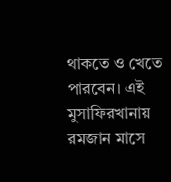থাকতে ও খেতে পারবেন। এই মুসাফিরখানায় রমজান মাসে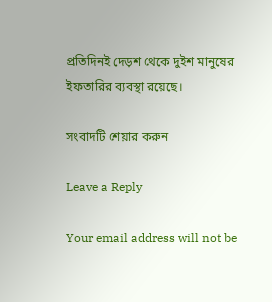প্রতিদিনই দেড়শ থেকে দুইশ মানুষের ইফতারির ব্যবস্থা রয়েছে।

সংবাদটি শেয়ার করুন

Leave a Reply

Your email address will not be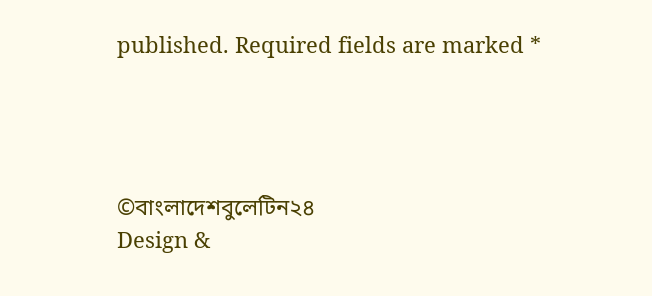published. Required fields are marked *




©বাংলাদেশবুলেটিন২৪
Design &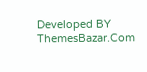Developed BY ThemesBazar.Com